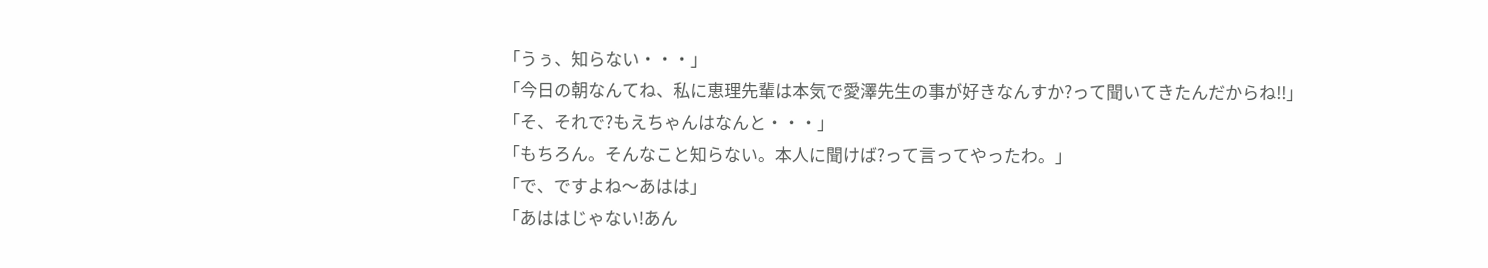「うぅ、知らない・・・」
「今日の朝なんてね、私に恵理先輩は本気で愛澤先生の事が好きなんすか?って聞いてきたんだからね!!」
「そ、それで?もえちゃんはなんと・・・」
「もちろん。そんなこと知らない。本人に聞けば?って言ってやったわ。」
「で、ですよね〜あはは」
「あははじゃない!あん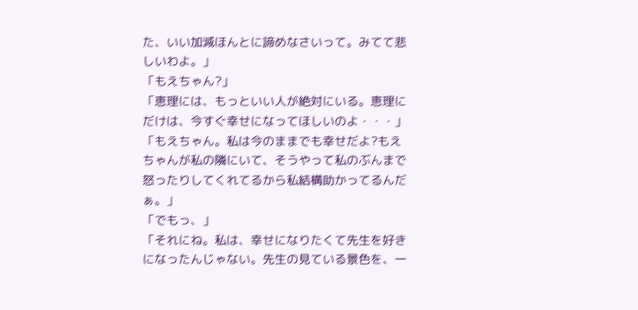た、いい加減ほんとに諦めなさいって。みてて悲しいわよ。」
「もえちゃん?」
「恵理には、もっといい人が絶対にいる。恵理にだけは、今すぐ幸せになってほしいのよ・・・」
「もえちゃん。私は今のままでも幸せだよ?もえちゃんが私の隣にいて、そうやって私のぶんまで怒ったりしてくれてるから私結構助かってるんだぁ。」
「でもっ、」
「それにね。私は、幸せになりたくて先生を好きになったんじゃない。先生の見ている景色を、一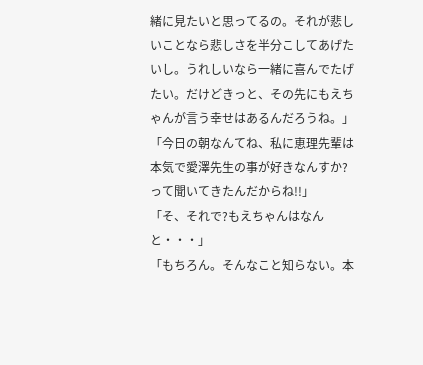緒に見たいと思ってるの。それが悲しいことなら悲しさを半分こしてあげたいし。うれしいなら一緒に喜んでたげたい。だけどきっと、その先にもえちゃんが言う幸せはあるんだろうね。」
「今日の朝なんてね、私に恵理先輩は本気で愛澤先生の事が好きなんすか?って聞いてきたんだからね!!」
「そ、それで?もえちゃんはなんと・・・」
「もちろん。そんなこと知らない。本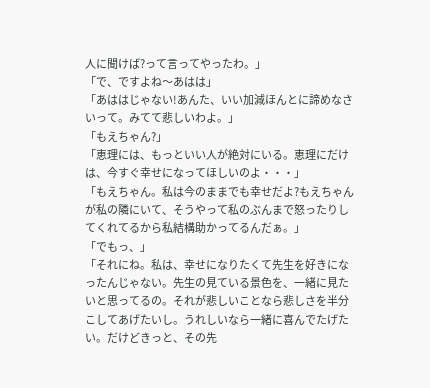人に聞けば?って言ってやったわ。」
「で、ですよね〜あはは」
「あははじゃない!あんた、いい加減ほんとに諦めなさいって。みてて悲しいわよ。」
「もえちゃん?」
「恵理には、もっといい人が絶対にいる。恵理にだけは、今すぐ幸せになってほしいのよ・・・」
「もえちゃん。私は今のままでも幸せだよ?もえちゃんが私の隣にいて、そうやって私のぶんまで怒ったりしてくれてるから私結構助かってるんだぁ。」
「でもっ、」
「それにね。私は、幸せになりたくて先生を好きになったんじゃない。先生の見ている景色を、一緒に見たいと思ってるの。それが悲しいことなら悲しさを半分こしてあげたいし。うれしいなら一緒に喜んでたげたい。だけどきっと、その先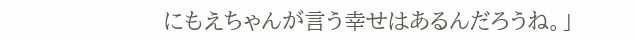にもえちゃんが言う幸せはあるんだろうね。」